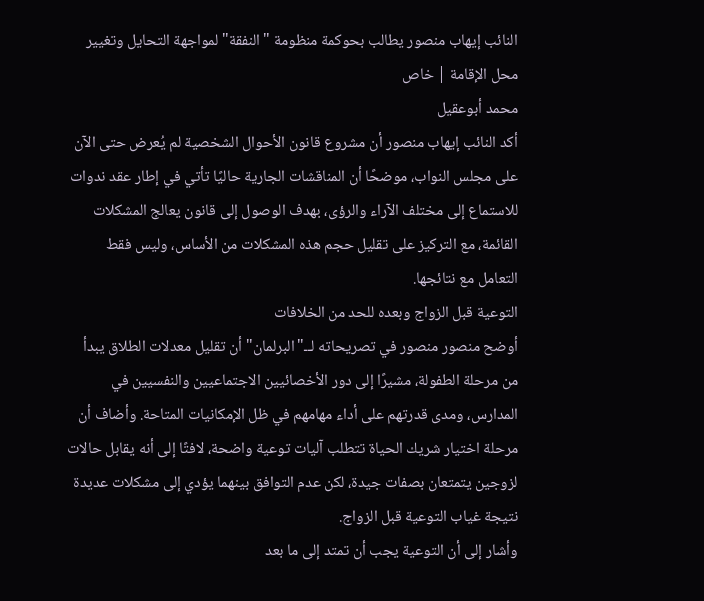النائب إيهاب منصور يطالب بحوكمة منظومة "النفقة" لمواجهة التحايل وتغيير محل الإقامة | خاص
محمد أبوعقيل
أكد النائب إيهاب منصور أن مشروع قانون الأحوال الشخصية لم يُعرض حتى الآن على مجلس النواب، موضحًا أن المناقشات الجارية حاليًا تأتي في إطار عقد ندوات للاستماع إلى مختلف الآراء والرؤى، بهدف الوصول إلى قانون يعالج المشكلات القائمة، مع التركيز على تقليل حجم هذه المشكلات من الأساس، وليس فقط التعامل مع نتائجها.
التوعية قبل الزواج وبعده للحد من الخلافات
أوضح منصور منصور في تصريحاته لــ"البرلمان" أن تقليل معدلات الطلاق يبدأ من مرحلة الطفولة، مشيرًا إلى دور الأخصائيين الاجتماعيين والنفسيين في المدارس، ومدى قدرتهم على أداء مهامهم في ظل الإمكانيات المتاحة. وأضاف أن مرحلة اختيار شريك الحياة تتطلب آليات توعية واضحة، لافتًا إلى أنه يقابل حالات لزوجين يتمتعان بصفات جيدة، لكن عدم التوافق بينهما يؤدي إلى مشكلات عديدة نتيجة غياب التوعية قبل الزواج.
وأشار إلى أن التوعية يجب أن تمتد إلى ما بعد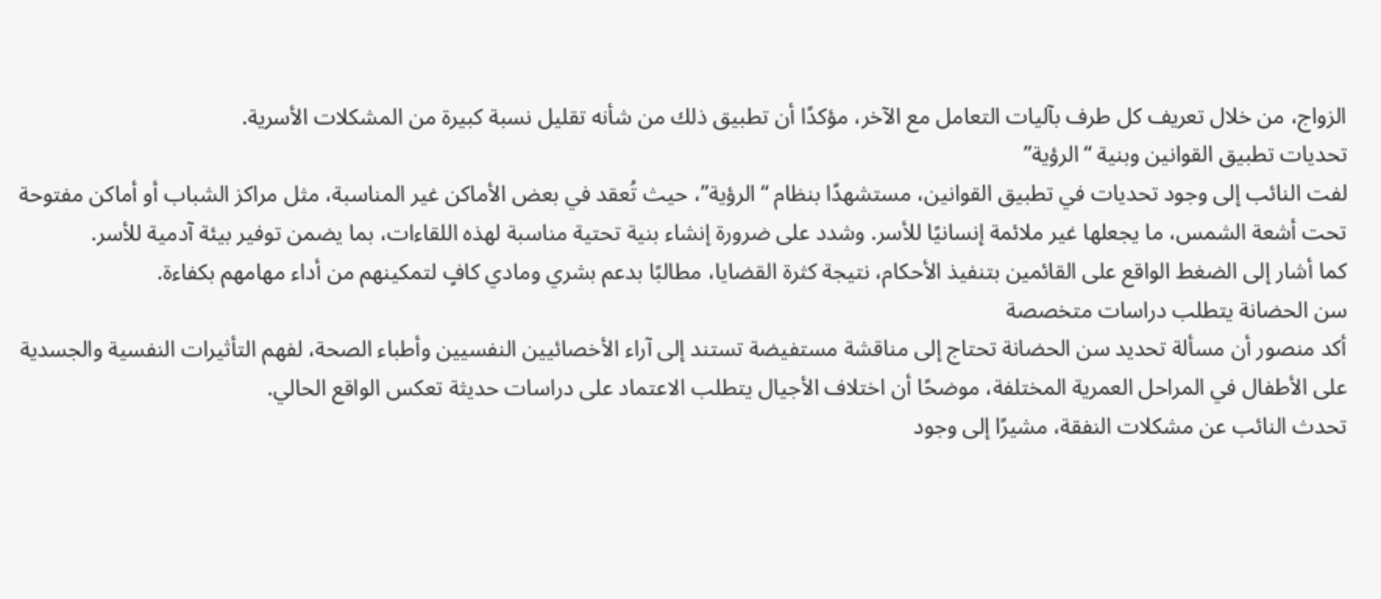الزواج، من خلال تعريف كل طرف بآليات التعامل مع الآخر، مؤكدًا أن تطبيق ذلك من شأنه تقليل نسبة كبيرة من المشكلات الأسرية.
تحديات تطبيق القوانين وبنية “الرؤية”
لفت النائب إلى وجود تحديات في تطبيق القوانين، مستشهدًا بنظام “الرؤية”، حيث تُعقد في بعض الأماكن غير المناسبة، مثل مراكز الشباب أو أماكن مفتوحة تحت أشعة الشمس، ما يجعلها غير ملائمة إنسانيًا للأسر. وشدد على ضرورة إنشاء بنية تحتية مناسبة لهذه اللقاءات، بما يضمن توفير بيئة آدمية للأسر.
كما أشار إلى الضغط الواقع على القائمين بتنفيذ الأحكام، نتيجة كثرة القضايا، مطالبًا بدعم بشري ومادي كافٍ لتمكينهم من أداء مهامهم بكفاءة.
سن الحضانة يتطلب دراسات متخصصة
أكد منصور أن مسألة تحديد سن الحضانة تحتاج إلى مناقشة مستفيضة تستند إلى آراء الأخصائيين النفسيين وأطباء الصحة، لفهم التأثيرات النفسية والجسدية على الأطفال في المراحل العمرية المختلفة، موضحًا أن اختلاف الأجيال يتطلب الاعتماد على دراسات حديثة تعكس الواقع الحالي.
تحدث النائب عن مشكلات النفقة، مشيرًا إلى وجود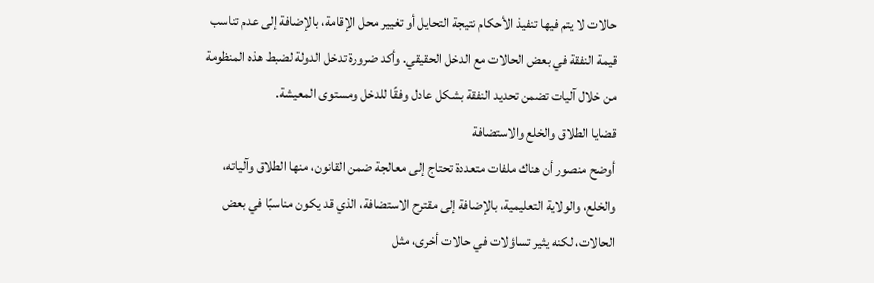حالات لا يتم فيها تنفيذ الأحكام نتيجة التحايل أو تغيير محل الإقامة، بالإضافة إلى عدم تناسب قيمة النفقة في بعض الحالات مع الدخل الحقيقي. وأكد ضرورة تدخل الدولة لضبط هذه المنظومة من خلال آليات تضمن تحديد النفقة بشكل عادل وفقًا للدخل ومستوى المعيشة.
قضايا الطلاق والخلع والاستضافة
أوضح منصور أن هناك ملفات متعددة تحتاج إلى معالجة ضمن القانون، منها الطلاق وآلياته، والخلع، والولاية التعليمية، بالإضافة إلى مقترح الاستضافة، الذي قد يكون مناسبًا في بعض الحالات، لكنه يثير تساؤلات في حالات أخرى، مثل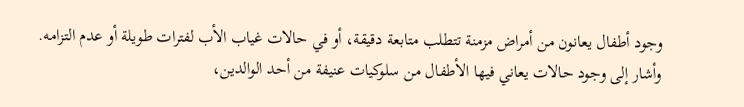وجود أطفال يعانون من أمراض مزمنة تتطلب متابعة دقيقة، أو في حالات غياب الأب لفترات طويلة أو عدم التزامه.
وأشار إلى وجود حالات يعاني فيها الأطفال من سلوكيات عنيفة من أحد الوالدين،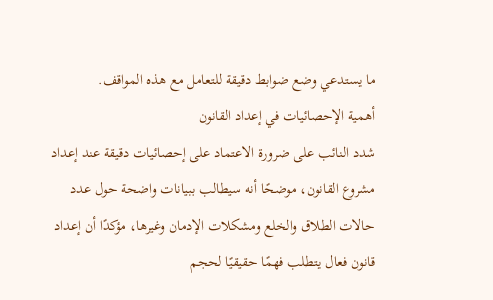ما يستدعي وضع ضوابط دقيقة للتعامل مع هذه المواقف.
أهمية الإحصائيات في إعداد القانون
شدد النائب على ضرورة الاعتماد على إحصائيات دقيقة عند إعداد مشروع القانون، موضحًا أنه سيطالب ببيانات واضحة حول عدد حالات الطلاق والخلع ومشكلات الإدمان وغيرها، مؤكدًا أن إعداد قانون فعال يتطلب فهمًا حقيقيًا لحجم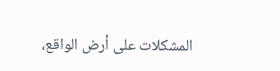المشكلات على أرض الواقع،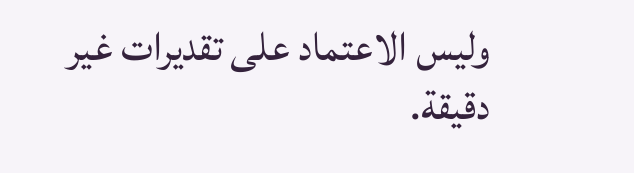وليس الاعتماد على تقديرات غير دقيقة.